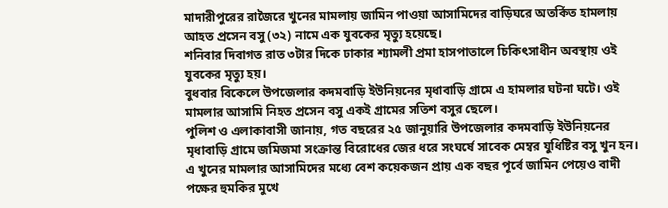মাদারীপুরের রাজৈরে খুনের মামলায় জামিন পাওয়া আসামিদের বাড়িঘরে অতর্কিত হামলায় আহত প্রসেন বসু (৩২) নামে এক যুবকের মৃত্যু হয়েছে।
শনিবার দিবাগত রাত ৩টার দিকে ঢাকার শ্যামলী প্রমা হাসপাতালে চিকিৎসাধীন অবস্থায় ওই যুবকের মৃত্যু হয়।
বুধবার বিকেলে উপজেলার কদমবাড়ি ইউনিয়নের মৃধাবাড়ি গ্রামে এ হামলার ঘটনা ঘটে। ওই মামলার আসামি নিহত প্রসেন বসু একই গ্রামের সতিশ বসুর ছেলে।
পুলিশ ও এলাকাবাসী জানায়, গত বছরের ২৫ জানুয়ারি উপজেলার কদমবাড়ি ইউনিয়নের মৃধাবাড়ি গ্রামে জমিজমা সংক্রান্ত বিরোধের জের ধরে সংঘর্ষে সাবেক মেম্বর যুধিষ্টির বসু খুন হন।
এ খুনের মামলার আসামিদের মধ্যে বেশ কয়েকজন প্রায় এক বছর পূর্বে জামিন পেয়েও বাদী পক্ষের হুমকির মুখে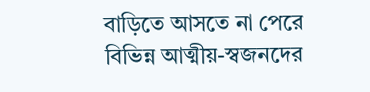বাড়িতে আসতে না পেরে বিভিন্ন আত্মীয়-স্বজনদের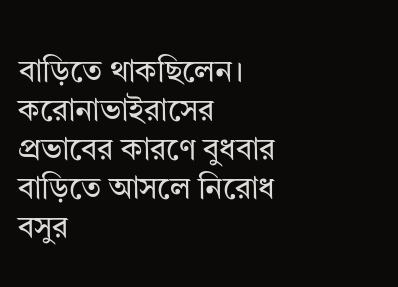বাড়িতে থাকছিলেন।
করোনাভাইরাসের প্রভাবের কারণে বুধবার বাড়িতে আসলে নিরোধ বসুর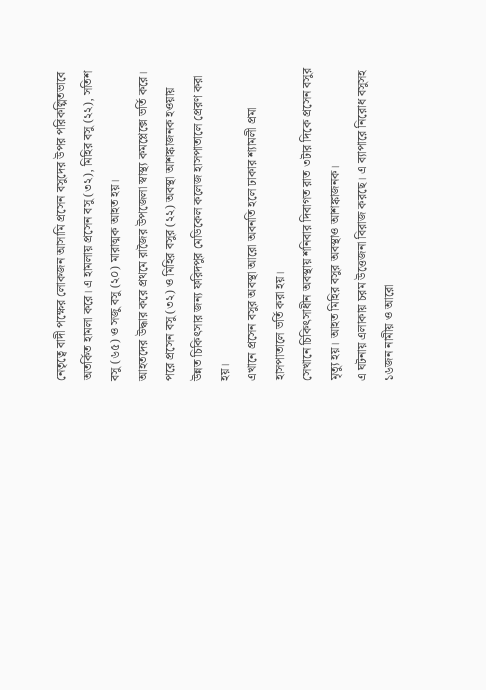নেতৃত্বে বাদী পক্ষের লোকজন আসামি প্রসেন বসুদের উপর পরিকল্পিতভাবে অতর্কিত হামলা করে। এ হামলায় প্রসেন বসু (৩২), মিহির বসু (২২), সতিশ বসু (৬৫) ও সজু বসু (২০) মারাত্মক আহত হয়।
আহতদের উদ্ধার করে প্রথমে রাজৈর উপজেলা স্বাস্থ্য কমপ্লেক্সে ভর্তি করে। পরে প্রসেন বসু (৩২) ও মিহির বসুর (২২) অবস্থা আশঙ্কাজনক হওয়ায় উন্নত চিকিৎসার জন্য ফরিদপুর মেডিকেল কলেজ হাসপাতালে প্রেরণ করা হয়।
এখানে প্রসেন বসুর অবস্থা আরো অবনতি হলে ঢাকার শ্যামলী প্রমা হাসপাতালে ভর্তি করা হয়।
সেখানে চিকিৎসাধীন অবস্থায় শনিবার দিবাগত রাত ৩টার দিকে প্রসেন বসুর মৃত্যু হয়। আহত মিহির বসুর অবস্থাও আশঙ্কাজনক।
এ ঘটনায় এলাকায় চরম উত্তেজনা বিরাজ করছে। এ ব্যাপারে নিরোধ বসুসহ ১৬জন নামীয় ও আরো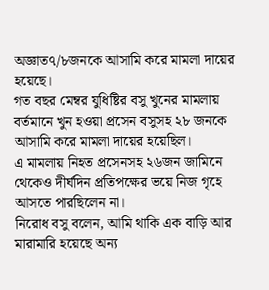অজ্ঞাত৭/৮জনকে আসামি করে মামলা দায়ের হয়েছে।
গত বছর মেম্বর যুধিষ্টির বসু খুনের মামলায় বর্তমানে খুন হওয়া প্রসেন বসুসহ ২৮ জনকে আসামি করে মামলা দায়ের হয়েছিল।
এ মামলায় নিহত প্রসেনসহ ২৬জন জামিনে থেকেও দীর্ঘদিন প্রতিপক্ষের ভয়ে নিজ গৃহে আসতে পারছিলেন না।
নিরোধ বসু বলেন, আমি থাকি এক বাড়ি আর মারামারি হয়েছে অন্য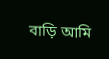বাড়ি আমি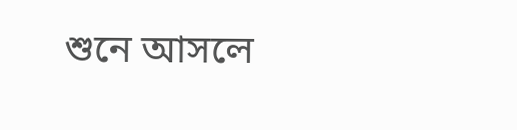শুনে আসলে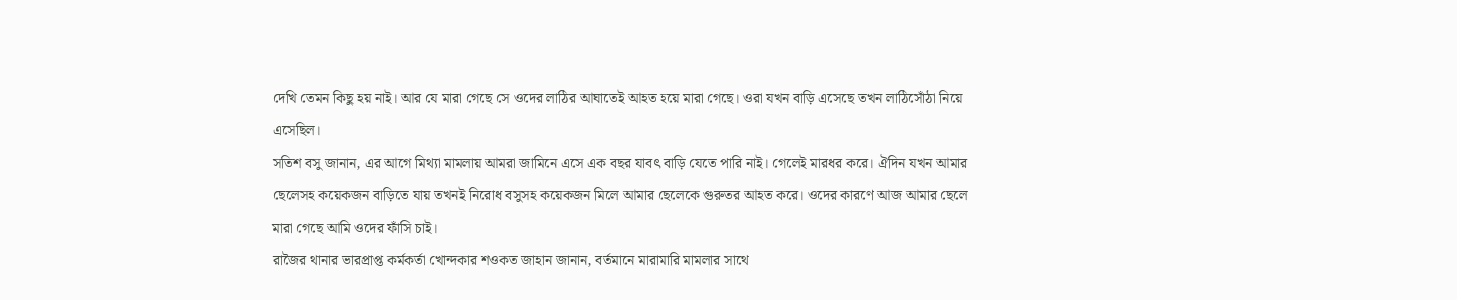দেখি তেমন কিছু হয় নাই। আর যে মারা গেছে সে ওদের লাঠির আঘাতেই আহত হয়ে মারা গেছে। ওরা যখন বাড়ি এসেছে তখন লাঠিসোঁঠা নিয়ে এসেছিল।
সতিশ বসু জানান, এর আগে মিথ্যা মামলায় আমরা জামিনে এসে এক বছর যাবৎ বাড়ি যেতে পারি নাই। গেলেই মারধর করে। ঐদিন যখন আমার ছেলেসহ কয়েকজন বাড়িতে যায় তখনই নিরোধ বসুসহ কয়েকজন মিলে আমার ছেলেকে গুরুতর আহত করে। ওদের কারণে আজ আমার ছেলে মারা গেছে আমি ওদের ফাঁসি চাই।
রাজৈর থানার ভারপ্রাপ্ত কর্মকর্তা খোন্দকার শওকত জাহান জানান, বর্তমানে মারামারি মামলার সাথে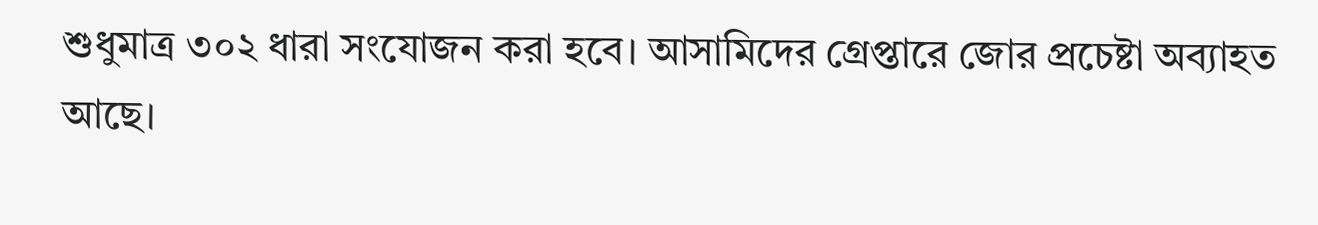শুধুমাত্র ৩০২ ধারা সংযোজন করা হবে। আসামিদের গ্রেপ্তারে জোর প্রচেষ্টা অব্যাহত আছে।